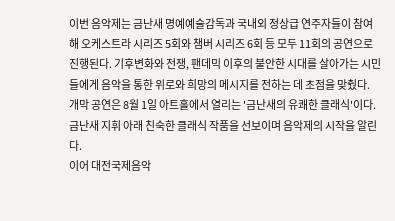이번 음악제는 금난새 명예예술감독과 국내외 정상급 연주자들이 참여해 오케스트라 시리즈 5회와 챔버 시리즈 6회 등 모두 11회의 공연으로 진행된다. 기후변화와 전쟁, 팬데믹 이후의 불안한 시대를 살아가는 시민들에게 음악을 통한 위로와 희망의 메시지를 전하는 데 초점을 맞췄다.
개막 공연은 8월 1일 아트홀에서 열리는 '금난새의 유쾌한 클래식'이다. 금난새 지휘 아래 친숙한 클래식 작품을 선보이며 음악제의 시작을 알린다.
이어 대전국제음악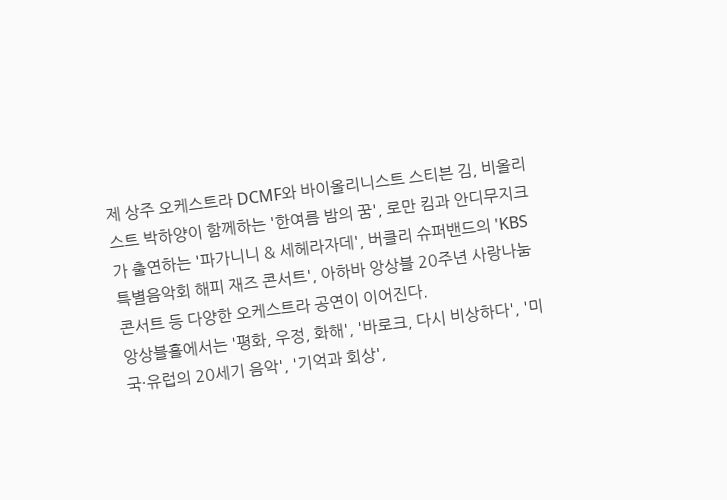제 상주 오케스트라 DCMF와 바이올리니스트 스티븐 김, 비올리스트 박하양이 함께하는 '한여름 밤의 꿈', 로만 킴과 안디무지크가 출연하는 '파가니니 & 세헤라자데', 버클리 슈퍼밴드의 'KBS 특별음악회 해피 재즈 콘서트', 아하바 앙상블 20주년 사랑나눔 콘서트 등 다양한 오케스트라 공연이 이어진다.
앙상블홀에서는 '평화, 우정, 화해', '바로크, 다시 비상하다', '미국·유럽의 20세기 음악', '기억과 회상',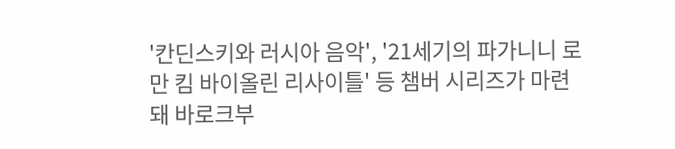'칸딘스키와 러시아 음악', '21세기의 파가니니 로만 킴 바이올린 리사이틀' 등 챔버 시리즈가 마련돼 바로크부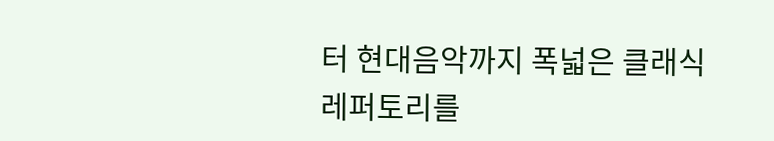터 현대음악까지 폭넓은 클래식 레퍼토리를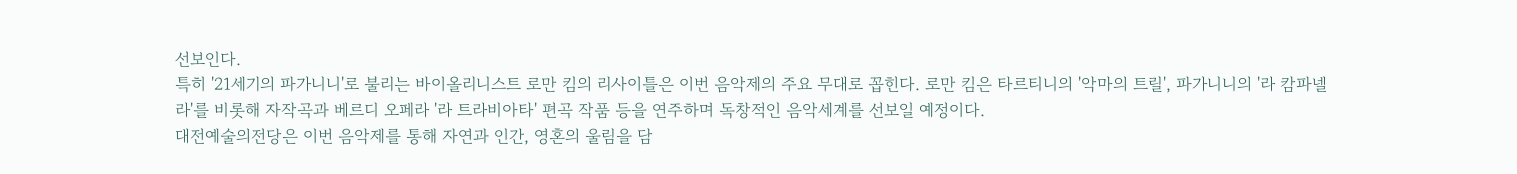선보인다.
특히 '21세기의 파가니니'로 불리는 바이올리니스트 로만 킴의 리사이틀은 이번 음악제의 주요 무대로 꼽힌다. 로만 킴은 타르티니의 '악마의 트릴', 파가니니의 '라 캄파넬라'를 비롯해 자작곡과 베르디 오페라 '라 트라비아타' 편곡 작품 등을 연주하며 독창적인 음악세계를 선보일 예정이다.
대전예술의전당은 이번 음악제를 통해 자연과 인간, 영혼의 울림을 담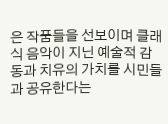은 작품들을 선보이며 클래식 음악이 지닌 예술적 감동과 치유의 가치를 시민들과 공유한다는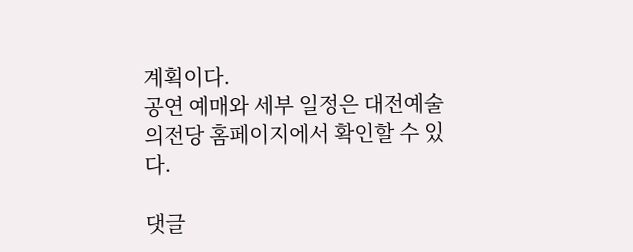계획이다.
공연 예매와 세부 일정은 대전예술의전당 홈페이지에서 확인할 수 있다.

댓글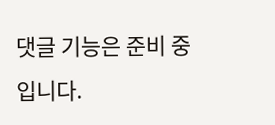댓글 기능은 준비 중입니다.